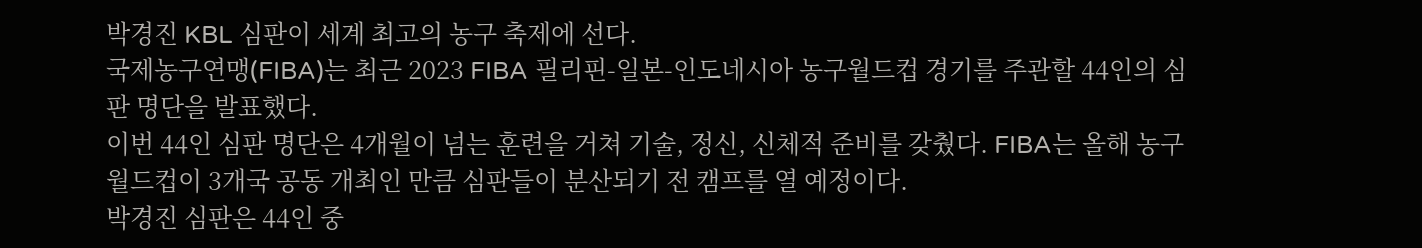박경진 KBL 심판이 세계 최고의 농구 축제에 선다.
국제농구연맹(FIBA)는 최근 2023 FIBA 필리핀-일본-인도네시아 농구월드컵 경기를 주관할 44인의 심판 명단을 발표했다.
이번 44인 심판 명단은 4개월이 넘는 훈련을 거쳐 기술, 정신, 신체적 준비를 갖췄다. FIBA는 올해 농구월드컵이 3개국 공동 개최인 만큼 심판들이 분산되기 전 캠프를 열 예정이다.
박경진 심판은 44인 중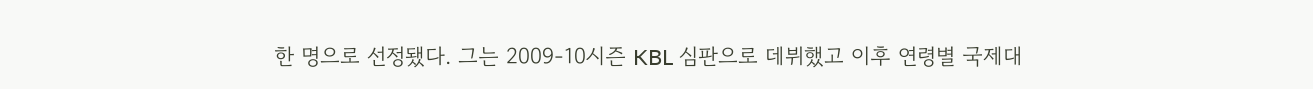한 명으로 선정됐다. 그는 2009-10시즌 KBL 심판으로 데뷔했고 이후 연령별 국제대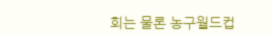회는 물론 농구월드컵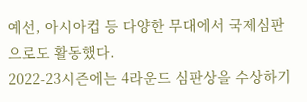예선, 아시아컵 등 다양한 무대에서 국제심판으로도 활동했다.
2022-23시즌에는 4라운드 심판상을 수상하기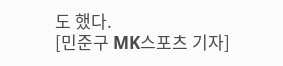도 했다.
[민준구 MK스포츠 기자]